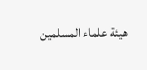هيئة علماء المسلمين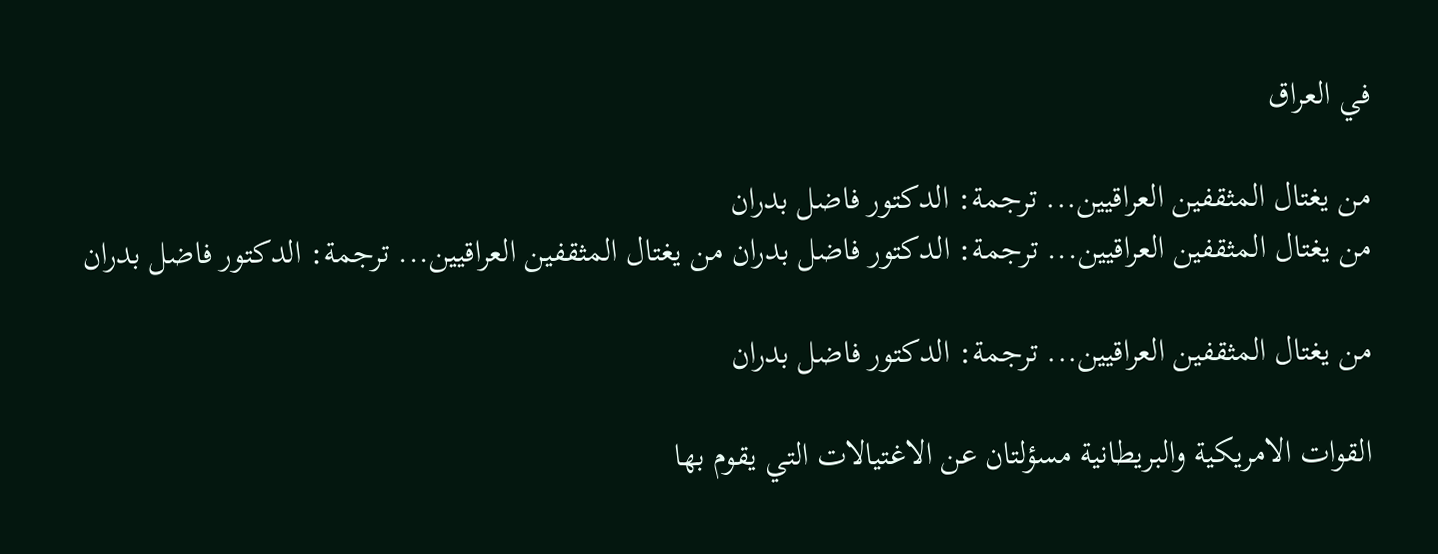في العراق

من يغتال المثقفين العراقيين... ترجمة: الدكتور فاضل بدران
من يغتال المثقفين العراقيين... ترجمة: الدكتور فاضل بدران من يغتال المثقفين العراقيين... ترجمة: الدكتور فاضل بدران

من يغتال المثقفين العراقيين... ترجمة: الدكتور فاضل بدران

القوات الامريكية والبريطانية مسؤلتان عن الاغتيالات التي يقوم بها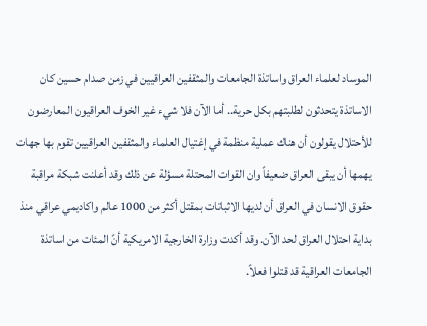الموساد لعلماء العراق واساتذة الجامعات والمثقفين العراقيين في زمن صدام حسين كان الاساتذة يتحدثون لطلبتهم بكل حرية.. أما الآن فلا شيء غير الخوف العراقيون المعارضون للأحتلال يقولون أن هناك عملية منظمة في إغتيال العلماء والمثقفين العراقيين تقوم بها جهات يهمها أن يبقى العراق ضعيفاً وان القوات المحتلة مسؤلة عن ذلك وقد أعلنت شبكة مراقبة حقوق الانسان في العراق أن لديها الاثباتات بمقتل أكثر من 1000 عالم واكاديمي عراقي منذ بداية احتلال العراق لحد الآن. وقد أكدت وزارة الخارجية الامريكية أنً المئات من اساتذة الجامعات العراقية قد قتلوا فعلاً.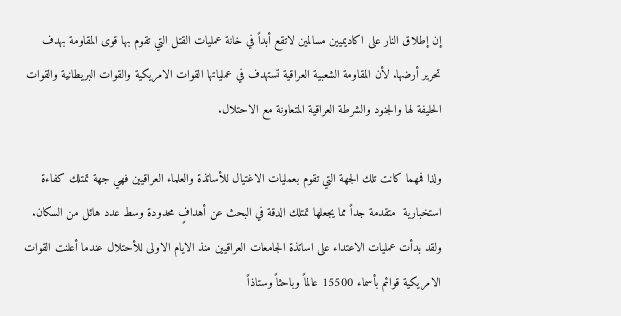إن إطلاق النار على اكاديميين مسالمين لاتقع أبداً في خانة عمليات القتل التي تقوم بها قوى المقاومة بهدف تحرير أرضها. لأن المقاومة الشعبية العراقية تستهدف في عملياتها القوات الامريكية والقوات البريطانية والقوات الحليفة لها والجنود والشرطة العراقية المتعاونة مع الاحتلال.

ولذا فمهما كانت تلك الجهة التي تقوم بعمليات الاغتيال للأساتذة والعلماء العراقيين فهي جهة تمتلك كفاءة  استخبارية  متقدمة جداً مما يجعلها تمتلك الدقة في البحث عن أهدافٍ محدودة وسط عدد هائل من السكان.
ولقد بدأت عمليات الاعتداء على اساتذة الجامعات العراقيين منذ الايام الاولى للأحتلال عندما أعلنت القوات الامريكية قوائم بأسماء 15500 عالماً وباحثاً وستاذاً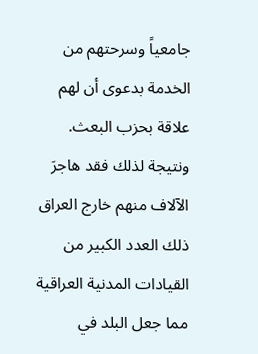جامعياً وسرحتهم من الخدمة بدعوى أن لهم علاقة بحزب البعث.
ونتيجة لذلك فقد هاجرَ الآلاف منهم خارج العراق ذلك العدد الكبير من القيادات المدنية العراقية  مما جعل البلد في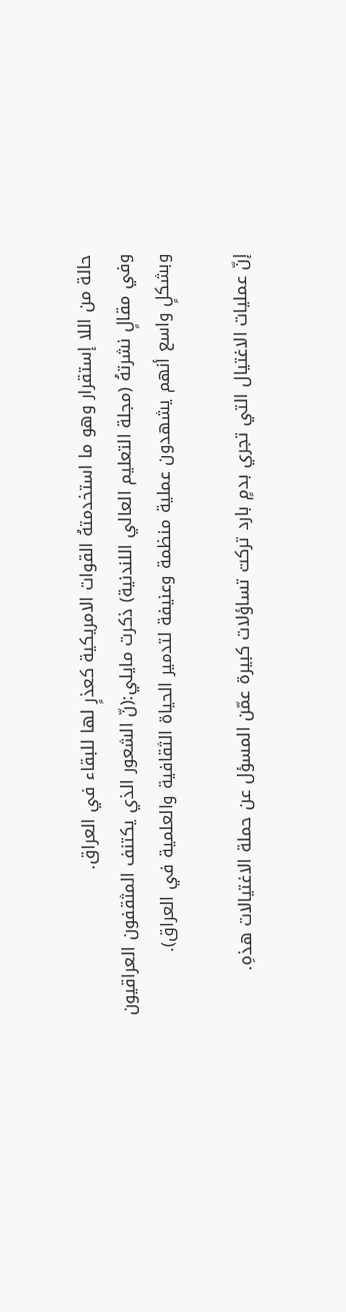حالة من اللا إستقرار وهو ما استخدمتهُ القوات الامريكية كعذرٍ لها للبقاء في العراق.
وفي مقالٍ نشرتهُ (مجلة التعليم العالي اللندنية) ذكرت مايلي:(نّ الشعور الذي يكتنف المثقفون العراقيون وبشكلٍ واسع أنهم يشهدون عملية منظمة وعنيفة لتدمير الحياة الثقافية والعلمية في العراق).

إنّ عمليات الاغتيال التي تجري بدمٍ بارد تركت تساؤلات كبيرة عمّن المسؤل عن حملة الاغتيالات هذهِ.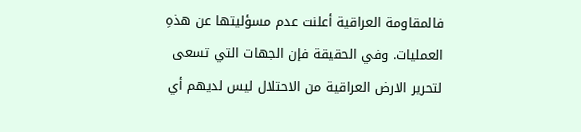فالمقاومة العراقية أعلنت عدم مسؤليتها عن هذهِ العمليات. وفي الحقيقة فإن الجهات التي تسعى لتحرير الارض العراقية من الاحتلال ليس لديهم أي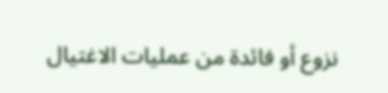نزوع أو فائدة من عمليات الاغتيال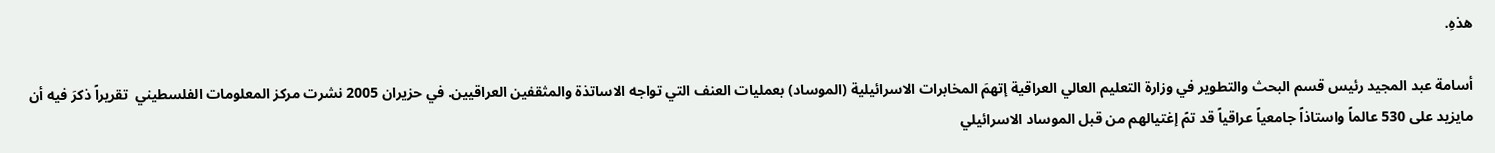هذهِ.

أسامة عبد المجيد رئيس قسم البحث والتطوير في وزارة التعليم العالي العراقية إتهمَ المخابرات الاسرائيلية (الموساد) بعمليات العنف التي تواجه الاساتذة والمثقفين العراقيين. في حزيران 2005 نشرت مركز المعلومات الفلسطيني  تقريراً ذكرَ فيه أن مايزيد على 530 عالماً واستاذاً جامعياً عراقياً قد تمً إغتيالهم من قبل الموساد الاسرائيلي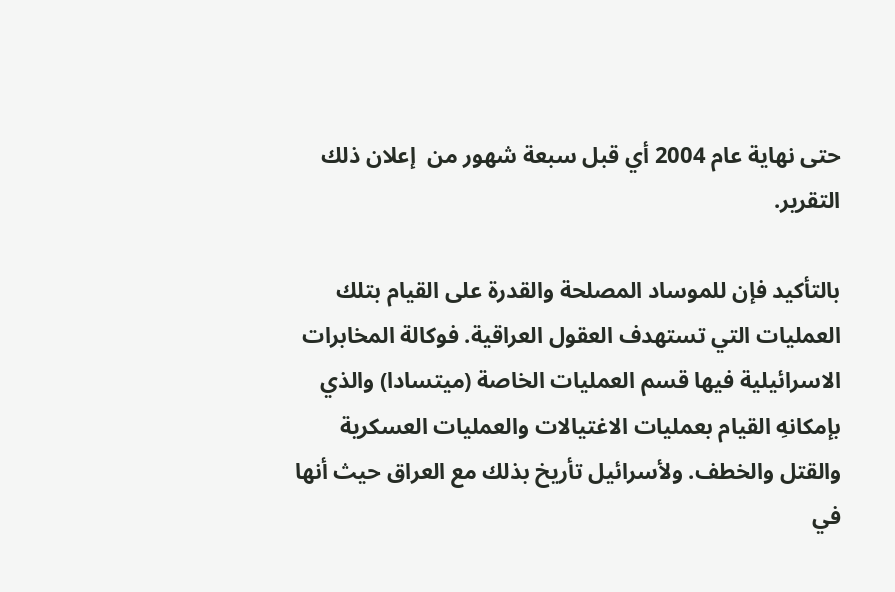حتى نهاية عام 2004 أي قبل سبعة شهور من  إعلان ذلك التقرير.

بالتأكيد فإن للموساد المصلحة والقدرة على القيام بتلك العمليات التي تستهدف العقول العراقية. فوكالة المخابرات الاسرائيلية فيها قسم العمليات الخاصة (ميتسادا) والذي بإمكانهِ القيام بعمليات الاغتيالات والعمليات العسكرية والقتل والخطف. ولأسرائيل تأريخ بذلك مع العراق حيث أنها في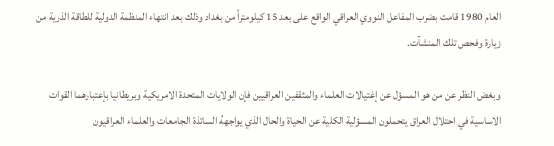العام 1980 قامت بضرب المفاعل النووي العراقي الواقع على بعد 15 كيلومتراً من بغداد وذلك بعد انتهاء المنظمة الدولية للطاقة الذرية من زيارة وفحص تلك المنشآت.

وبغض النظر عن من هو المسؤل عن إغتيالات العلماء والمثقفين العراقيين فإن الولايات المتحدة الامريكية وبريطانيا بإعتبارهما القوات الاساسية في احتلال العراق يتحملون المسؤلية الكلية عن الحياة والحال الذي يواجههُ الساتذة الجامعات والعلماء العراقيون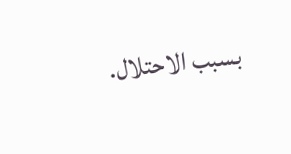بسبب الاحتلال.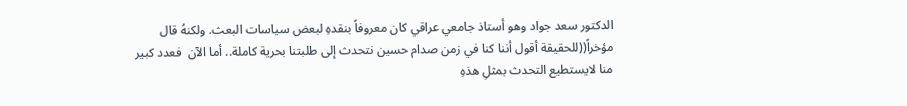الدكتور سعد جواد وهو أستاذ جامعي عراقي كان معروفاً بنقدهِ لبعض سياسات البعث. ولكنهُ قال مؤخراً((للحقيقة أقول أننا كنا في زمن صدام حسين نتحدث إلى طلبتنا بحرية كاملة.. أما الآن  فعدد كبير منا لايستطيع التحدث بمثلِ هذهِ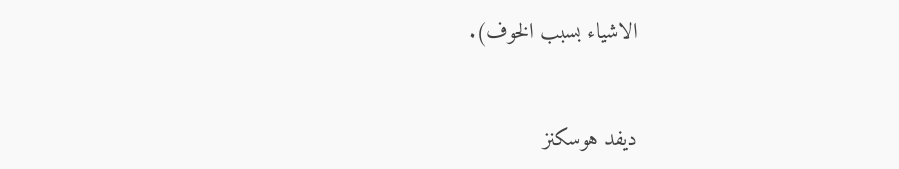الاشياء بسبب الخوف).


ديفد هوسكنز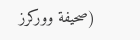(صحيفة ووركرز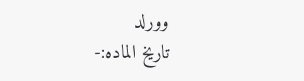وورلد
تاريخ الماده:-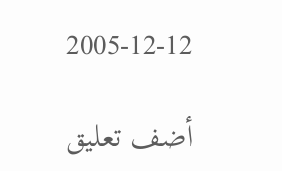2005-12-12

أضف تعليق